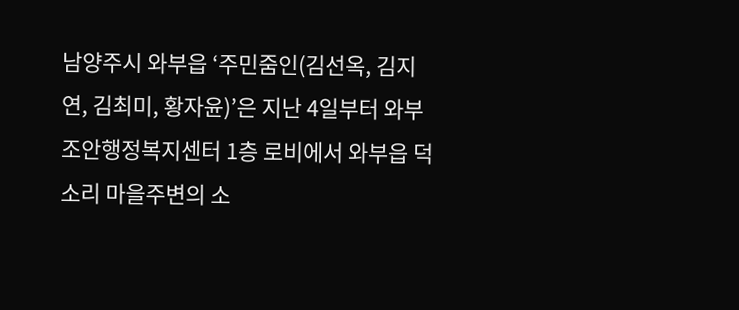남양주시 와부읍 ‘주민줌인(김선옥, 김지연, 김최미, 황자윤)’은 지난 4일부터 와부조안행정복지센터 1층 로비에서 와부읍 덕소리 마을주변의 소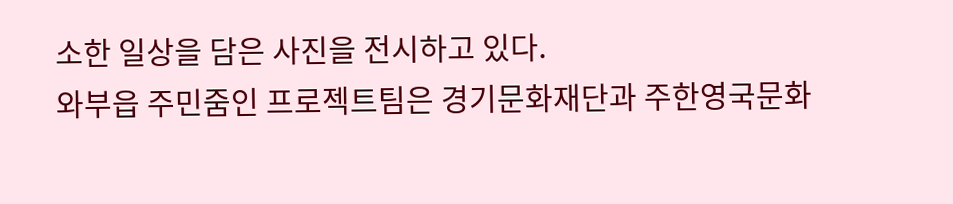소한 일상을 담은 사진을 전시하고 있다.
와부읍 주민줌인 프로젝트팀은 경기문화재단과 주한영국문화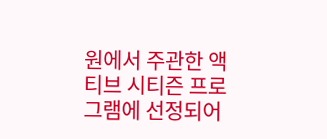원에서 주관한 액티브 시티즌 프로그램에 선정되어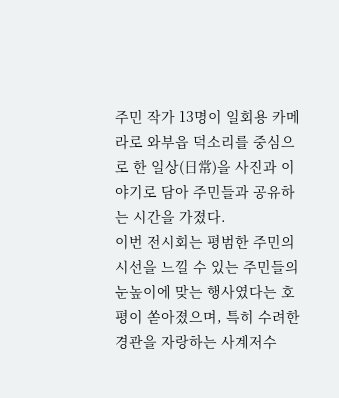주민 작가 13명이 일회용 카메라로 와부읍 덕소리를 중심으로 한 일상(日常)을 사진과 이야기로 담아 주민들과 공유하는 시간을 가졌다.
이번 전시회는 평범한 주민의 시선을 느낄 수 있는 주민들의 눈높이에 맞는 행사였다는 호평이 쏟아졌으며, 특히 수려한 경관을 자랑하는 사계저수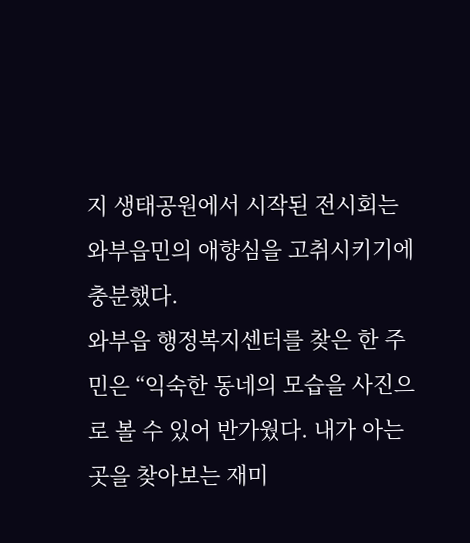지 생태공원에서 시작된 전시회는 와부읍민의 애향심을 고취시키기에 충분했다.
와부읍 행정복지센터를 찾은 한 주민은 “익숙한 동네의 모습을 사진으로 볼 수 있어 반가웠다. 내가 아는 곳을 찾아보는 재미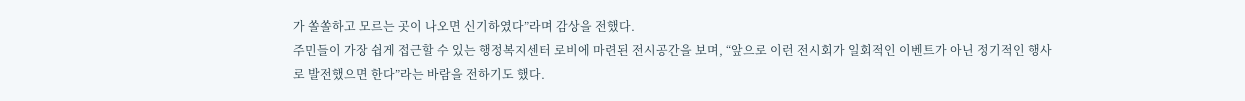가 쏠쏠하고 모르는 곳이 나오면 신기하였다”라며 감상을 전했다.
주민들이 가장 쉽게 접근할 수 있는 행정복지센터 로비에 마련된 전시공간을 보며, “앞으로 이런 전시회가 일회적인 이벤트가 아닌 정기적인 행사로 발전했으면 한다”라는 바람을 전하기도 했다.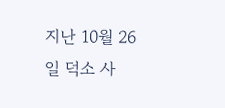지난 10월 26일 덕소 사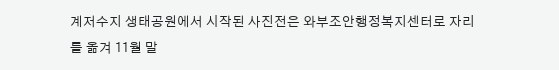계저수지 생태공원에서 시작된 사진전은 와부조안행정복지센터로 자리를 옮겨 11월 말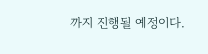까지 진행될 예정이다.